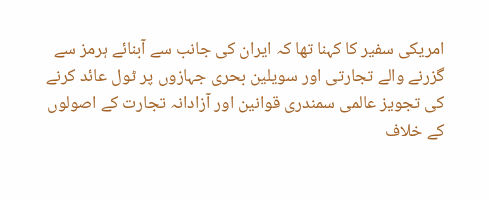امریکی سفیر کا کہنا تھا کہ ایران کی جانب سے آبنائے ہرمز سے گزرنے والے تجارتی اور سویلین بحری جہازوں پر ٹول عائد کرنے کی تجویز عالمی سمندری قوانین اور آزادانہ تجارت کے اصولوں کے خلاف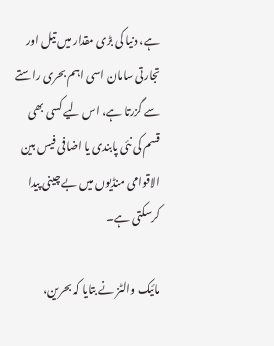ہے، دنیا کی بڑی مقدار میں تیل اور تجارتی سامان اسی اہم بحری راستے سے گزرتا ہے، اس لیے کسی بھی قسم کی نئی پابندی یا اضافی فیس بین الاقوامی منڈیوں میں بے چینی پیدا کرسکتی ہے۔

مائیک والٹز نے بتایا کہ بحرین،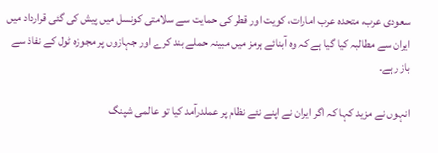سعودی عرب، متحدہ عرب امارات، کویت اور قطر کی حمایت سے سلامتی کونسل میں پیش کی گئی قرارداد میں ایران سے مطالبہ کیا گیا ہے کہ وہ آبنائے ہرمز میں مبینہ حملے بند کرے اور جہازوں پر مجوزہ ٹول کے نفاذ سے باز رہے۔

انہوں نے مزید کہا کہ اگر ایران نے اپنے نئے نظام پر عملدرآمد کیا تو عالمی شپنگ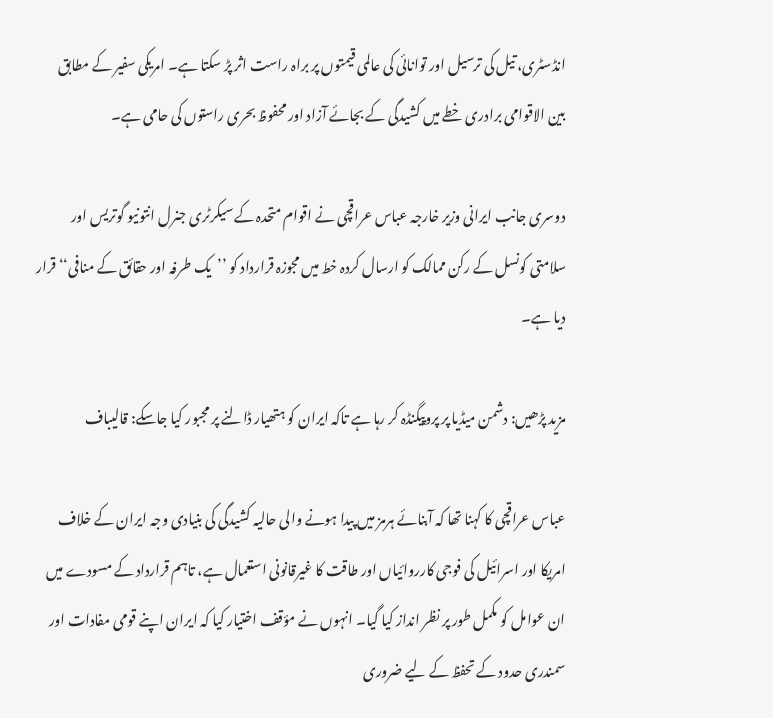انڈسٹری، تیل کی ترسیل اور توانائی کی عالمی قیمتوں پر براہ راست اثر پڑ سکتا ہے۔ امریکی سفیر کے مطابق بین الاقوامی برادری خطے میں کشیدگی کے بجائے آزاد اور محفوظ بحری راستوں کی حامی ہے۔

دوسری جانب ایرانی وزیر خارجہ عباس عراقچی نے اقوام متحدہ کے سیکرٹری جنرل انتونیو گوتریس اور سلامتی کونسل کے رکن ممالک کو ارسال کردہ خط میں مجوزہ قرارداد کو ’’یک طرفہ اور حقائق کے منافی‘‘ قرار دیا ہے۔

مزید پڑھیں: دشمن میڈیا پر پروپیگنڈہ کر رہا ہے تاکہ ایران کو ہتھیار ڈالنے پر مجبور کیا جاسکے: قالیباف

عباس عراقچی کا کہنا تھا کہ آبنائے ہرمز میں پیدا ہونے والی حالیہ کشیدگی کی بنیادی وجہ ایران کے خلاف امریکا اور اسرائیل کی فوجی کارروائیاں اور طاقت کا غیرقانونی استعمال ہے، تاہم قرارداد کے مسودے میں ان عوامل کو مکمل طور پر نظر انداز کیا گیا۔ انہوں نے مؤقف اختیار کیا کہ ایران اپنے قومی مفادات اور سمندری حدود کے تحفظ کے لیے ضروری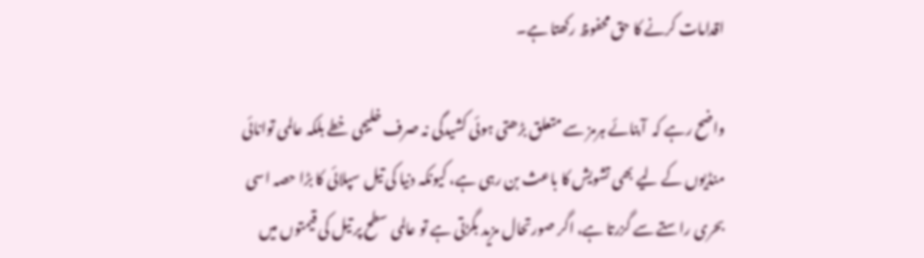اقدامات کرنے کا حق محفوظ رکھتا ہے۔

واضح رہے کہ  آبنائے ہرمز سے متعلق بڑھتی ہوئی کشیدگی نہ صرف خلیجی خطے بلکہ عالمی توانائی منڈیوں کے لیے بھی تشویش کا باعث بن رہی ہے، کیونکہ دنیا کی تیل سپلائی کا بڑا حصہ اسی بحری راستے سے گزرتا ہے، اگر صورتحال مزید بگڑتی ہے تو عالمی سطح پر تیل کی قیمتوں میں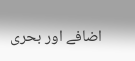اضافے اور بحری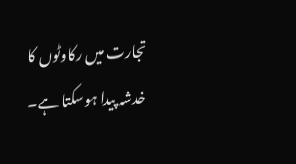تجارت میں رکاوٹوں کا خدشہ پیدا ہوسکتا ہے۔